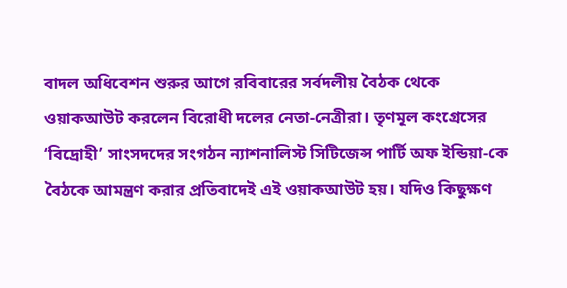বাদল অধিবেশন শুরুর আগে রবিবারের সর্বদলীয় বৈঠক থেকে ওয়াকআউট করলেন বিরোধী দলের নেতা-নেত্রীরা। তৃণমূল কংগ্রেসের ‘বিদ্রোহী’ সাংসদদের সংগঠন ন্যাশনালিস্ট সিটিজেন্স পার্টি অফ ইন্ডিয়া-কে বৈঠকে আমন্ত্রণ করার প্রতিবাদেই এই ওয়াকআউট হয়। যদিও কিছুক্ষণ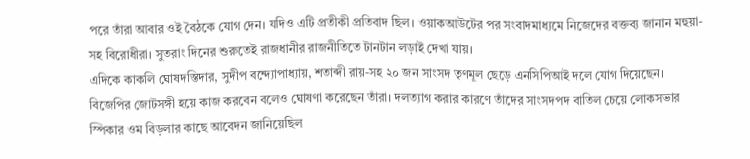পরে তাঁরা আবার ওই বৈঠকে যোগ দেন। যদিও এটি প্রতীকী প্রতিবাদ ছিল। ওয়াকআউটের পর সংবাদমাধ্যমে নিজেদের বক্তব্য জানান মহুয়া-সহ বিরোধীরা। সুতরাং দিনের শুরুতেই রাজধানীর রাজনীতিতে টানটান লড়াই দেখা যায়।
এদিকে কাকলি ঘোষদস্তিদার, সুদীপ বন্দ্যোপাধ্যায়, শতাব্দী রায়-সহ ২০ জন সাংসদ তৃণমূল ছেড়ে এনসিপিআই দলে যোগ দিয়েছেন। বিজেপির জোটসঙ্গী হয়ে কাজ করবেন বলেও ঘোষণা করেছেন তাঁরা। দলত্যাগ করার কারণে তাঁদের সাংসদপদ বাতিল চেয়ে লোকসভার স্পিকার ওম বিড়লার কাছে আবেদন জানিয়েছিল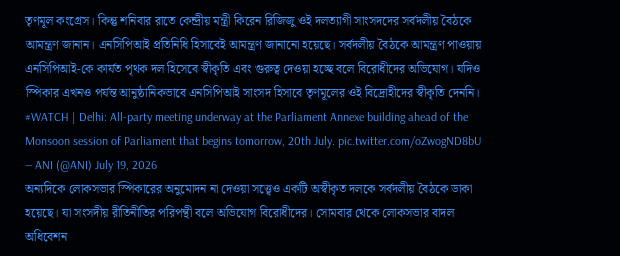তৃণমূল কংগ্রেস। কিন্তু শনিবার রাতে কেন্দ্রীয় মন্ত্রী কিরেন রিজিজু ওই দলত্যাগী সাংসদদের সর্বদলীয় বৈঠকে আমন্ত্রণ জানান। এনসিপিআই প্রতিনিধি হিসাবেই আমন্ত্রণ জানানো হয়েছে। সর্বদলীয় বৈঠকে আমন্ত্রণ পাওয়ায় এনসিপিআই-কে কার্যত পৃথক দল হিসেবে স্বীকৃতি এবং গুরুত্ব দেওয়া হচ্ছে বলে বিরোধীদের অভিযোগ। যদিও স্পিকার এখনও পর্যন্ত আনুষ্ঠানিকভাবে এনসিপিআই সাংসদ হিসাবে তৃণমূলের ওই বিদ্রোহীদের স্বীকৃতি দেননি।
#WATCH | Delhi: All-party meeting underway at the Parliament Annexe building ahead of the Monsoon session of Parliament that begins tomorrow, 20th July. pic.twitter.com/oZwogND8bU
— ANI (@ANI) July 19, 2026
অন্যদিকে লোকসভার স্পিকারের অনুমোদন না দেওয়া সত্ত্বেও একটি অস্বীকৃত দলকে সর্বদলীয় বৈঠকে ডাকা হয়েছে। যা সংসদীয় রীতিনীতির পরিপন্থী বলে অভিযোগ বিরোধীদের। সোমবার থেকে লোকসভার বাদল অধিবেশন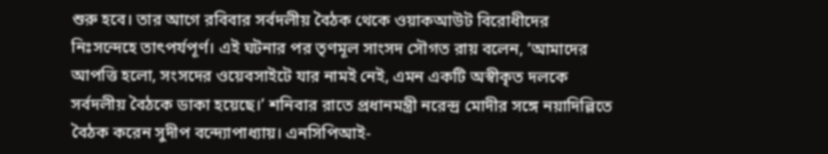শুরু হবে। তার আগে রবিবার সর্বদলীয় বৈঠক থেকে ওয়াকআউট বিরোধীদের নিঃসন্দেহে তাৎপর্যপূর্ণ। এই ঘটনার পর তৃণমূল সাংসদ সৌগত রায় বলেন, ‘আমাদের আপত্তি হলো, সংসদের ওয়েবসাইটে যার নামই নেই, এমন একটি অস্বীকৃত দলকে সর্বদলীয় বৈঠকে ডাকা হয়েছে।’ শনিবার রাতে প্রধানমন্ত্রী নরেন্দ্র মোদীর সঙ্গে নয়াদিল্লিতে বৈঠক করেন সুদীপ বন্দ্যোপাধ্যায়। এনসিপিআই-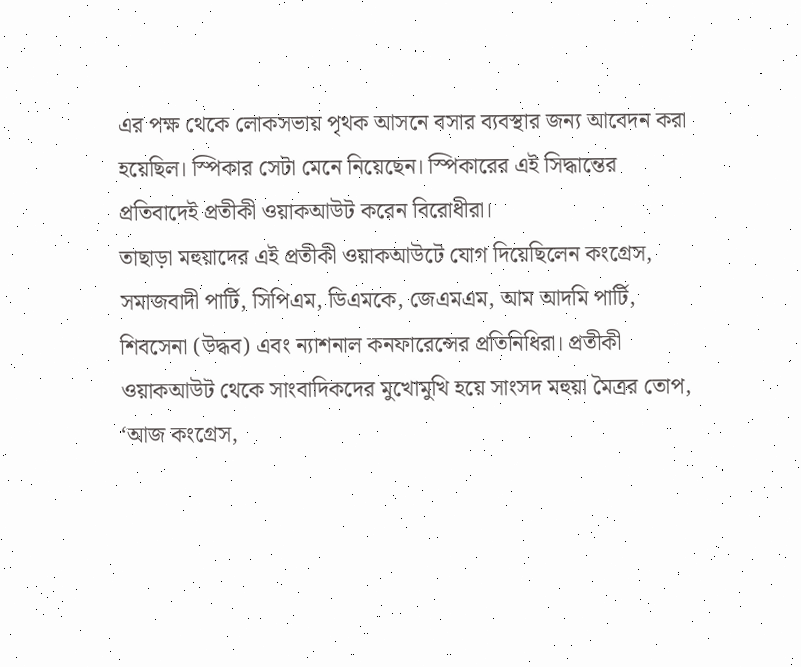এর পক্ষ থেকে লোকসভায় পৃথক আসনে বসার ব্যবস্থার জন্য আবেদন করা হয়েছিল। স্পিকার সেটা মেনে নিয়েছেন। স্পিকারের এই সিদ্ধান্তের প্রতিবাদেই প্রতীকী ওয়াকআউট করেন বিরোধীরা।
তাছাড়া মহুয়াদের এই প্রতীকী ওয়াকআউটে যোগ দিয়েছিলেন কংগ্রেস, সমাজবাদী পার্টি, সিপিএম, ডিএমকে, জেএমএম, আম আদমি পার্টি, শিবসেনা (উদ্ধব) এবং ন্যাশনাল কনফারেন্সের প্রতিনিধিরা। প্রতীকী ওয়াকআউট থেকে সাংবাদিকদের মুখোমুখি হয়ে সাংসদ মহুয়া মৈত্রর তোপ, ‘আজ কংগ্রেস,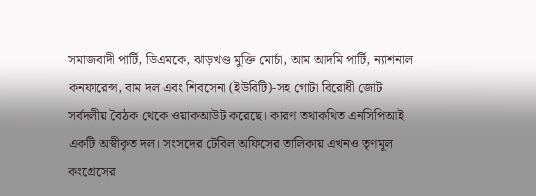সমাজবাদী পার্টি, ডিএমকে, ঝাড়খণ্ড মুক্তি মোর্চা, আম আদমি পার্টি, ন্যাশনাল কনফারেন্স, বাম দল এবং শিবসেনা (ইউবিটি)-সহ গোটা বিরোধী জোট সর্বদলীয় বৈঠক থেকে ওয়াকআউট করেছে। কারণ তথাকথিত এনসিপিআই একটি অস্বীকৃত দল। সংসদের টেবিল অফিসের তালিকায় এখনও তৃণমূল কংগ্রেসের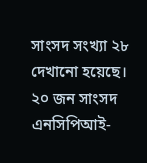সাংসদ সংখ্যা ২৮ দেখানো হয়েছে। ২০ জন সাংসদ এনসিপিআই-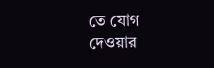তে যোগ দেওয়ার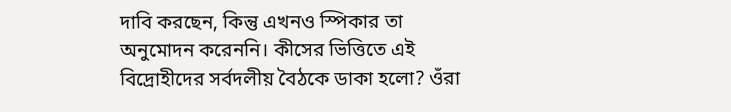দাবি করছেন, কিন্তু এখনও স্পিকার তা অনুমোদন করেননি। কীসের ভিত্তিতে এই বিদ্রোহীদের সর্বদলীয় বৈঠকে ডাকা হলো? ওঁরা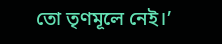তো তৃণমূলে নেই।’